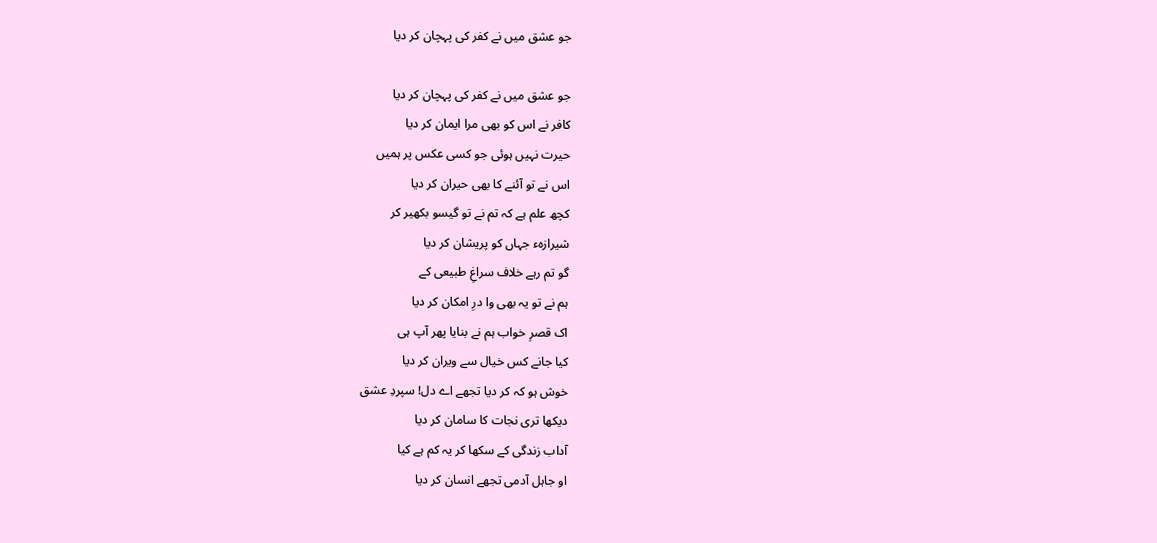جو عشق میں نے کفر کی پہچان کر دیا

جو عشق میں نے کفر کی پہچان کر دیا
کافر نے اس کو بھی مرا ایمان کر دیا
حیرت نہیں ہوئی جو کسی عکس پر ہمیں
اس نے تو آئنے کا بھی حیران کر دیا
کچھ علم ہے کہ تم نے تو گیسو بکھیر کر
شیرازہء جہاں کو پریشان کر دیا
گو تم رہے خلاف سراغِ طبیعی کے
ہم نے تو یہ بھی وا درِ امکان کر دیا
اک قصرِ خواب ہم نے بنایا پھر آپ ہی
کیا جانے کس خیال سے ویران کر دیا
خوش ہو کہ کر دیا تجھے اے دل! سپردِ عشق
دیکھا تری نجات کا سامان کر دیا
آداب زندگی کے سکھا کر یہ کم ہے کیا
او جاہل آدمی تجھے انسان کر دیا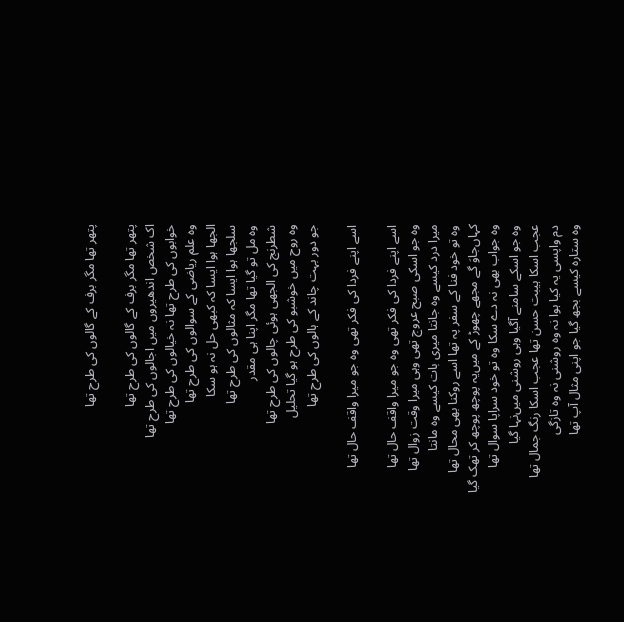پتھر تھا مگر برف کے گالوں کی طرح تھا

پتھر تھا مگر برف کے گالوں کی طرح تھا
اک شخص اندھیروں میں اجالوں کی طرح تھا
خوابوں کی طرح تھا نہ خیالوں کی طرح تھا
وہ علم ریاضی کے سوالوں کی طرح تھا
الجھا ہوا ایسا کہ کبھی حل نہ ہو سکا
سلجھا ہوا ایسا کہ مثالوں کی طرح تھا
وہ مل تو گیا تھا مگر اپنا ہی مقدر
شطرنج کی الجھی ہوئی چالوں کی طرح تھا
وہ روح میں خوشبو کی طرح ہو گیا تحلیل
جو دور بہت چاند کے ہالوں کی طرح تھا

اسے اپنے فردا کی فکر تھی وہ جو میرا واقف حال تھا

اسے اپنے فردا کی فکر تھی وہ جو میرا واقف حال تھا
وہ جو اسکی صبح عروج تھی وہی میرا وقت زوال تھا
میرا درد کیسے وہ جانتا میری بات کیسے وہ مانتا
وہ تو خود فنا کے سفر پہ تھا اسے روکنا بھی محال تھا
کہاں‌جاوَ گے مجھے چھوڑ کے میں‌یہ پوچھ پوچھ کر تھک گیا
وہ جواب بھی نہ دے سکا وہ تو خود سراپا سوال تھا
وہ جو اسکے سامنے آگیا وہی روشنی میں‌نہا گیا
عجب اسکا ہیبت حسن تھا عجب اسکا رنگ جمال تھا
دم واپسی یہ کیا ہوا نہ وہ روشنی نہ وہ تازگی
وہ ستارہ کیسے بجھ گیا جو اپنی مثال آپ تھا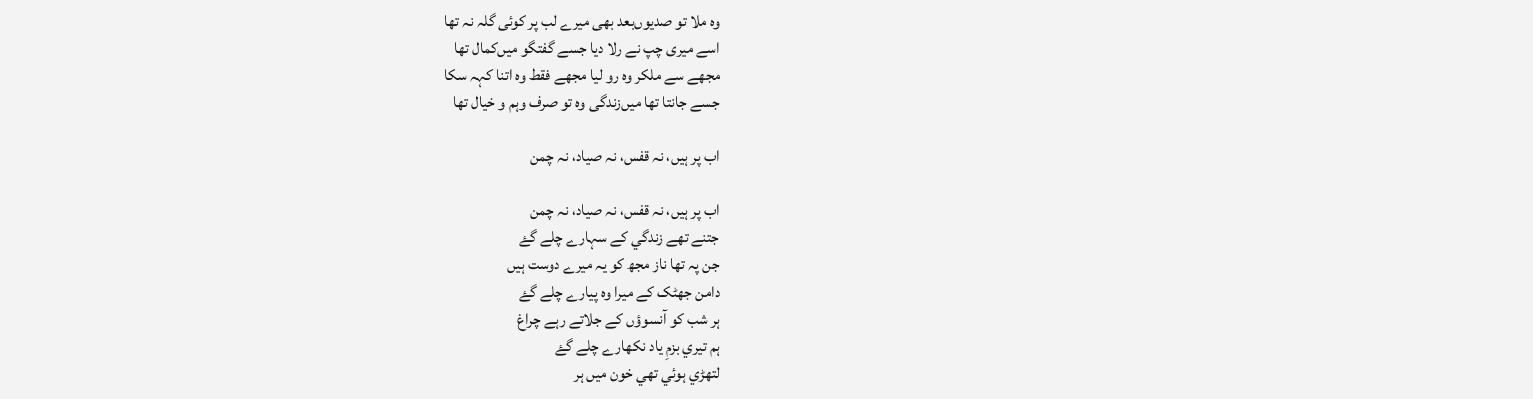وہ ملا تو صدیوں‌بعد بھی میرے لب پر کوئی گلہ نہ تھا
اسے میری چپ نے رلا دیا جسے گفتگو میں‌کمال تھا
مجھے سے ملکر وہ رو لیا مجھے فقط وہ اتنا کہہ سکا
جسے جانتا تھا میں‌زندگی وہ تو صرف وہم و خیال تھا

اب پر ہيں، نہ قفس، نہ صياد، نہ چمن

اب پر ہيں، نہ قفس، نہ صياد، نہ چمن
جتنے تھے زندگي کے سہارے چلے گۓ
جن پہ تھا ناز مجھ کو يہ ميرے دوست ہيں
دامن جھٹک کے ميرا وہ پيارے چلے گۓ
ہر شب کو آنسوؤں کے جلاتے رہے چراغ
ہم تيري بزمِ ياد نکھارے چلے گۓ
لتھڑي ہوئي تھي خون ميں ہر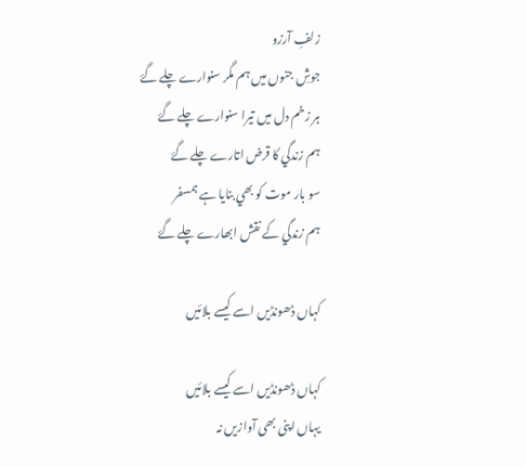زلفِ آرزو
جوشِ جنوں ميں ہم مگر سنوارے چلے گۓ
ہر زخم دل ميں تيرا سنوارے چلے گۓ
ہم زندگي کا قرض اتارے چلے گۓ
سو بار موت کو بھي بنايا ہے ہمسفر
ہم زندگي کے نقش ابھارے چلے گۓ

کہاں ڈھونڈیں اسے کیسے بلائیں

کہاں ڈھونڈیں اسے کیسے بلائیں
یہاں اپنی بھی آوازیں نہ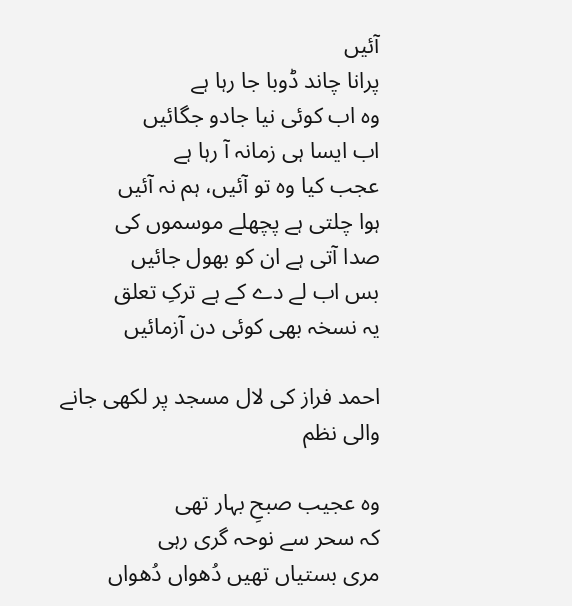آئیں
پرانا چاند ڈوبا جا رہا ہے
وہ اب کوئی نیا جادو جگائیں
اب ایسا ہی زمانہ آ رہا ہے
عجب کیا وہ تو آئیں، ہم نہ آئیں
ہوا چلتی ہے پچھلے موسموں کی
صدا آتی ہے ان کو بھول جائیں
بس اب لے دے کے ہے ترکِ تعلق
یہ نسخہ بھی کوئی دن آزمائیں

احمد فراز کی لال مسجد پر لکھی جانے والی نظم

وہ عجیب صبحِ بہار تھی
کہ سحر سے نوحہ گری رہی
مری بستیاں تھیں دُھواں دُھواں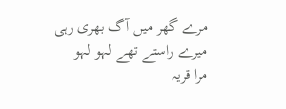مرے گھر میں آگ بھری رہی
میرے راستے تھے لہو لہو
مرا قریہ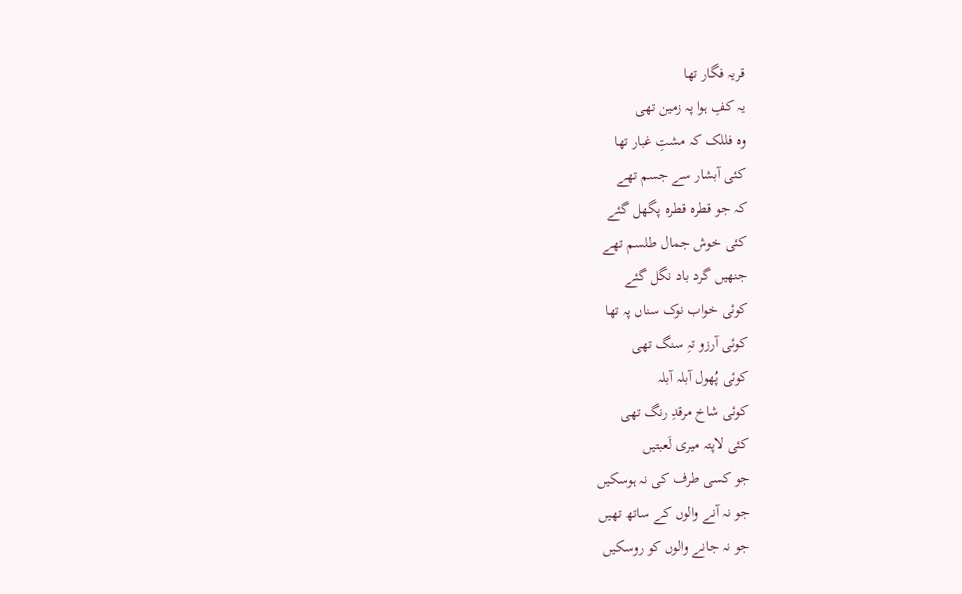قریہ فگار تھا
یہ کفِ ہوا پہ زمین تھی
وہ فللک کہ مشتِ غبار تھا
کئی آبشار سے جسم تھے
کہ جو قطرہ قطرہ پگھل گئے
کئی خوش جمال طلسم تھے
جنھیں گرد باد نگل گئے
کوئی خواب نوک سناں پہ تھا
کوئی آرزو تہِ سنگ تھی
کوئی پُھول آبلہ آبلہ
کوئی شاخ مرقدِ رنگ تھی
کئی لاپتہ میری لَعبتیں
جو کسی طرف کی نہ ہوسکیں
جو نہ آنے والوں کے ساتھ تھیں
جو نہ جانے والوں کو روسکیں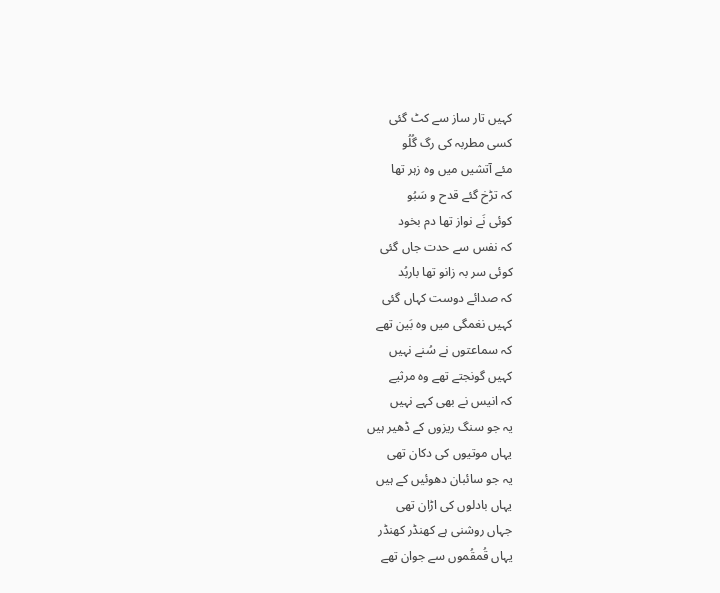کہیں تار ساز سے کٹ گئی
کسی مطربہ کی رگ گُلُو
مئے آتشیں میں وہ زہر تھا
کہ تڑخ گئے قدح و سَبُو
کوئی نَے نواز تھا دم بخود
کہ نفس سے حدت جاں گئی
کوئی سر بہ زانو تھا باربُد
کہ صدائے دوست کہاں گئی
کہیں نغمگی میں وہ بَین تھے
کہ سماعتوں نے سُنے نہیں
کہیں گونجتے تھے وہ مرثیے
کہ انیس نے بھی کہے نہیں
یہ جو سنگ ریزوں کے ڈھیر ہیں
یہاں موتیوں کی دکان تھی
یہ جو سائبان دھوئیں کے ہیں
یہاں بادلوں کی اڑان تھی
جہاں روشنی ہے کھنڈر کھنڈر
یہاں قُمقُموں سے جوان تھے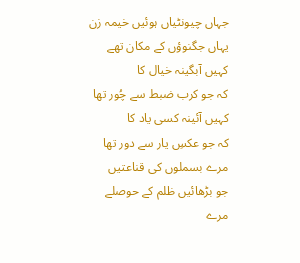جہاں چیونٹیاں ہوئیں خیمہ زن
یہاں جگنوؤں کے مکان تھے
کہیں آبگینہ خیال کا
کہ جو کرب ضبط سے چُور تھا
کہیں آئینہ کسی یاد کا
کہ جو عکسِ یار سے دور تھا
مرے بسملوں کی قناعتیں
جو بڑھائیں ظلم کے حوصلے
مرے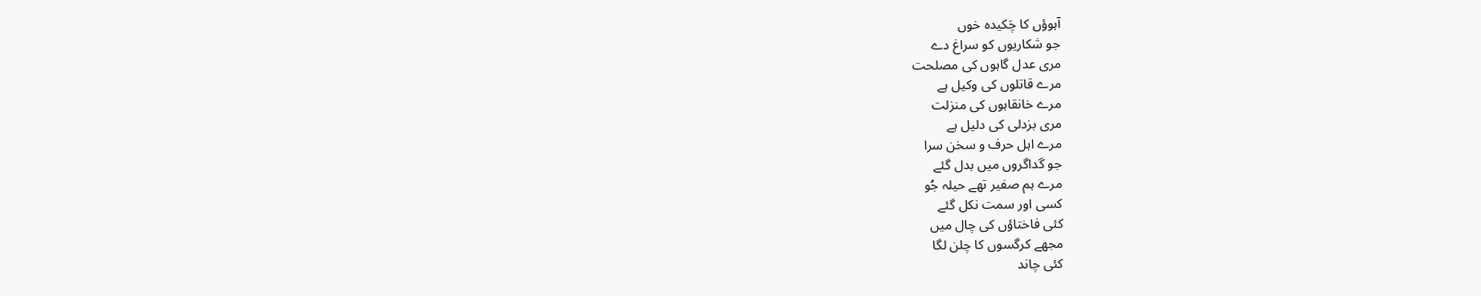آہوؤں کا چَکیدہ خوں
جو شکاریوں کو سراغ دے
مری عدل گاہوں کی مصلحت
مرے قاتلوں کی وکیل ہے
مرے خانقاہوں کی منزلت
مری بزدلی کی دلیل ہے
مرے اہل حرف و سخن سرا
جو گداگروں میں بدل گئے
مرے ہم صفیر تھے حیلہ جُو
کسی اور سمت نکل گئے
کئی فاختاؤں کی چال میں
مجھے کرگسوں کا چلن لگا
کئی چاند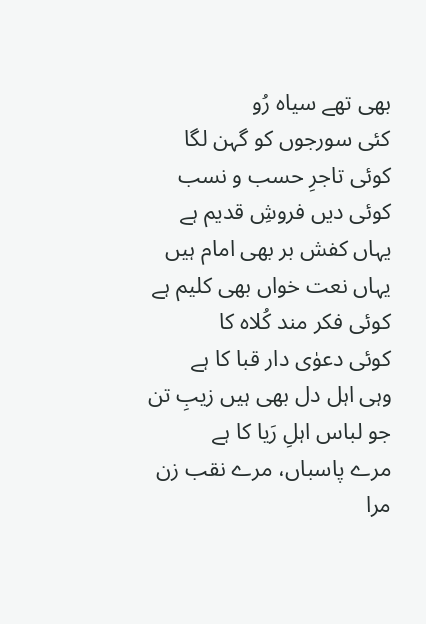بھی تھے سیاہ رُو
کئی سورجوں کو گہن لگا
کوئی تاجرِ حسب و نسب
کوئی دیں فروشِ قدیم ہے
یہاں کفش بر بھی امام ہیں
یہاں نعت خواں بھی کلیم ہے
کوئی فکر مند کُلاہ کا
کوئی دعوٰی دار قبا کا ہے
وہی اہل دل بھی ہیں زیبِ تن
جو لباس اہلِ رَیا کا ہے
مرے پاسباں، مرے نقب زن
مرا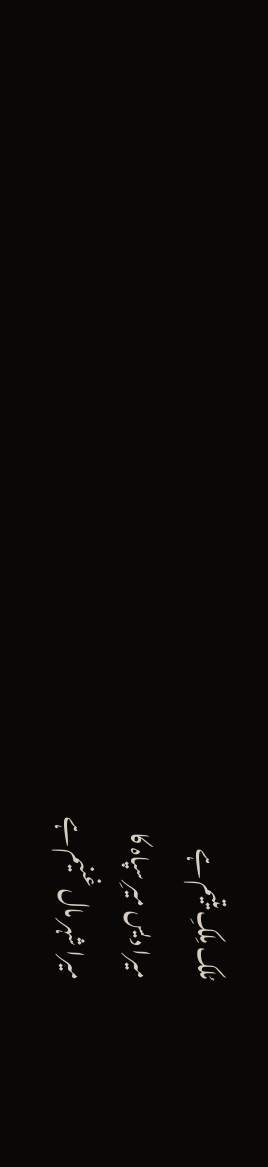مُلک مِلکِ یتیم ہے
میرا دیس میرِ سپاہ کا
میرا شہر مال غنیم ہے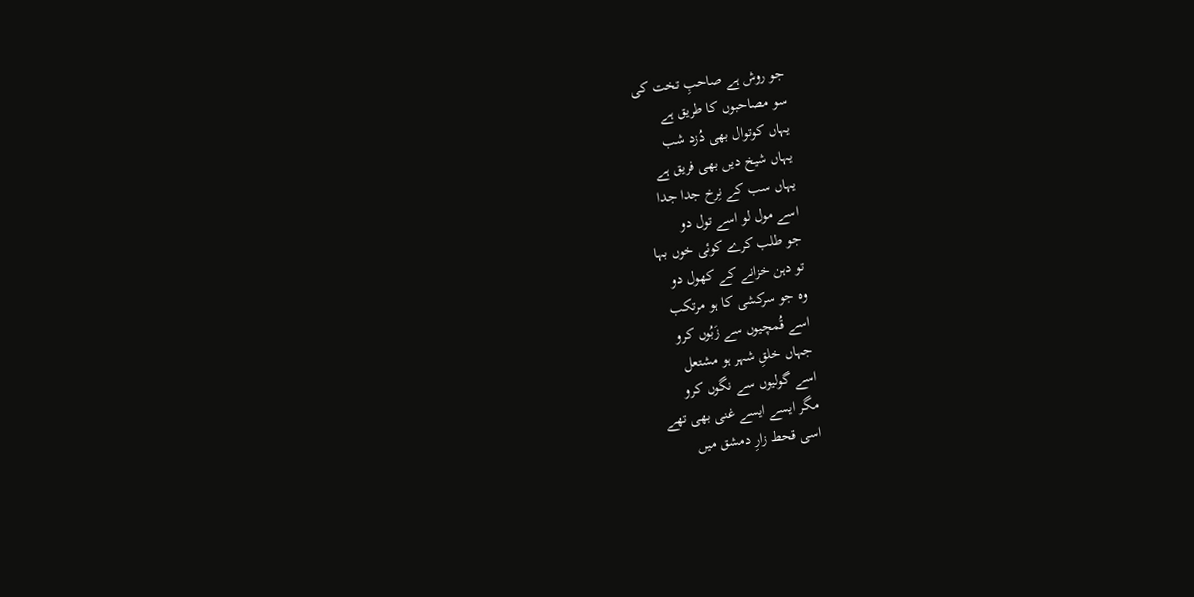جو روش ہے صاحبِ تخت کی
سو مصاحبوں کا طریق ہے
یہاں کوتوال بھی دُزد شب
یہاں شیخ دیں بھی فریق ہے
یہاں سب کے نِرخ جدا جدا
اسے مول لو اسے تول دو
جو طلب کرے کوئی خوں بہا
تو دہن خزانے کے کھول دو
وہ جو سرکشی کا ہو مرتکب
اسے قُمچیوں سے زَبُوں کرو
جہاں خلقِ شہر ہو مشتعل
اسے گولیوں سے نگوں کرو
مگر ایسے ایسے غنی بھی تھے
اسی قحط زارِ دمشق میں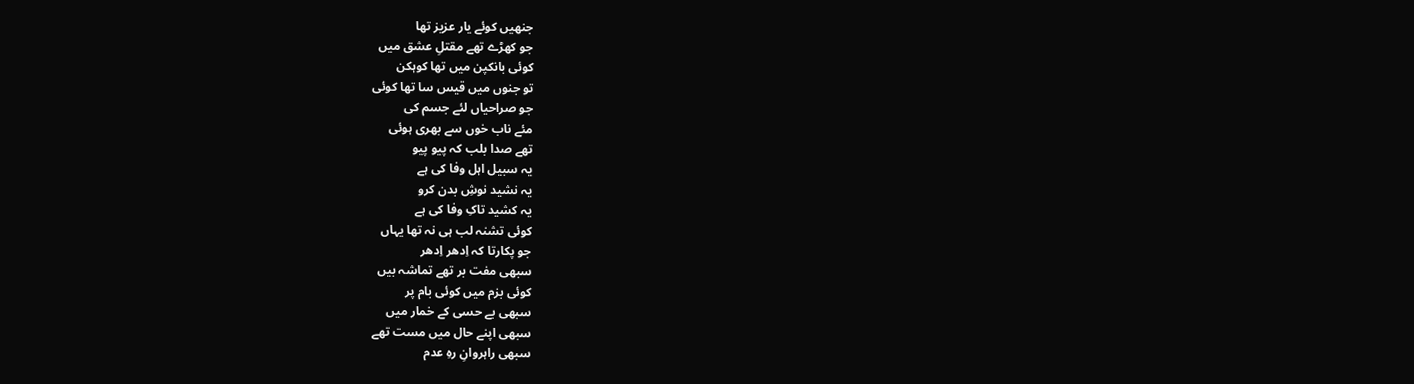جنھیں کوئے یار عزیز تھا
جو کھڑے تھے مقتلِ عشق میں
کوئی بانکپن میں تھا کوہکن
تو جنوں میں قیس سا تھا کوئی
جو صراحیاں لئے جسم کی
مئے ناب خوں سے بھری ہوئی
تھے صدا بلب کہ پیو پیو
یہ سبیل اہل وفا کی ہے
یہ نشید نوشِ بدن کرو
یہ کشید تاکِ وفا کی ہے
کوئی تشنہ لب ہی نہ تھا یہاں
جو پکارتا کہ اِدھر اِدھر
سبھی مفت بر تھے تماشہ بیں
کوئی بزم میں کوئی بام پر
سبھی بے حسی کے خمار میں
سبھی اپنے حال میں مست تھے
سبھی راہروانِ رہِ عدم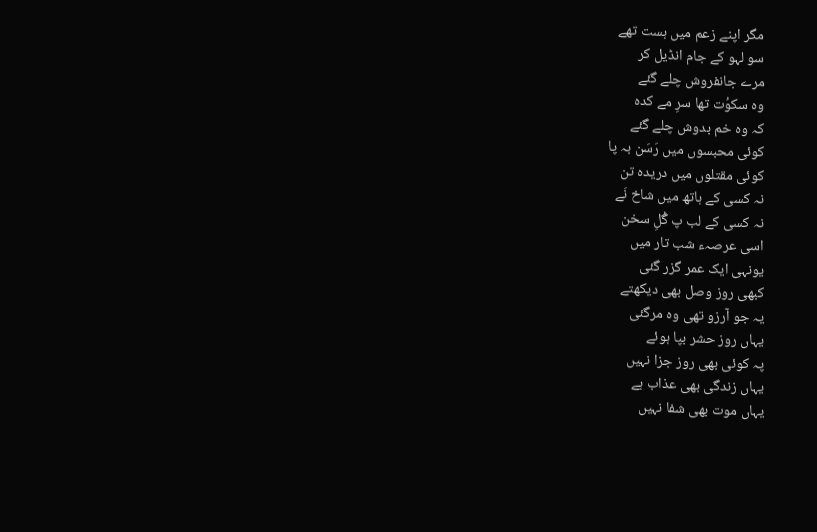مگر اپنے زعم میں ہست تھے
سو لہو کے جام انڈیل کر
مرے جانفروش چلے گئے
وہ سکوُت تھا سرِ مے کدہ
کہ وہ خم بدوش چلے گئے
کوئی محبسوں میں رَسَن بہ پا
کوئی مقتلوں میں دریدہ تن
نہ کسی کے ہاتھ میں شاخ نَے
نہ کسی کے لب پ گُلِ سخن
اسی عرصہء شب تار میں
یونہی ایک عمر گزر گئی
کبھی روز وصل بھی دیکھتے
یہ جو آرزو تھی وہ مرگئی
یہاں روز حشر بپا ہوئے
پہ کوئی بھی روز جزا نہیں
یہاں زندگی بھی عذاب ہے
یہاں موت بھی شفا نہیں